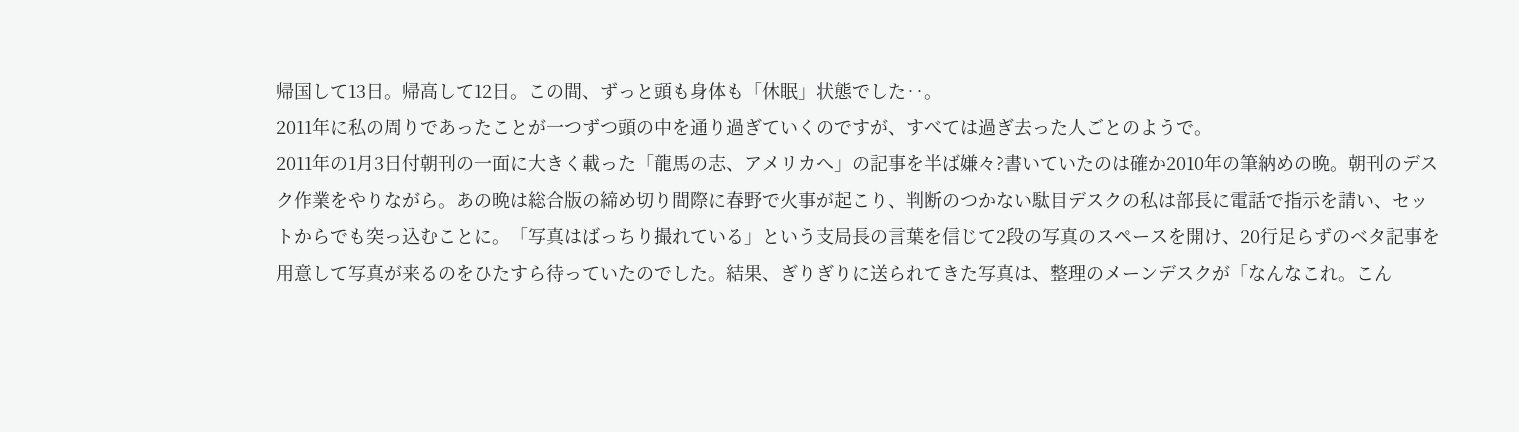帰国して13日。帰高して12日。この間、ずっと頭も身体も「休眠」状態でした‥。
2011年に私の周りであったことが一つずつ頭の中を通り過ぎていくのですが、すべては過ぎ去った人ごとのようで。
2011年の1月3日付朝刊の一面に大きく載った「龍馬の志、アメリカへ」の記事を半ば嫌々?書いていたのは確か2010年の筆納めの晩。朝刊のデスク作業をやりながら。あの晩は総合版の締め切り間際に春野で火事が起こり、判断のつかない駄目デスクの私は部長に電話で指示を請い、セットからでも突っ込むことに。「写真はばっちり撮れている」という支局長の言葉を信じて2段の写真のスペースを開け、20行足らずのベタ記事を用意して写真が来るのをひたすら待っていたのでした。結果、ぎりぎりに送られてきた写真は、整理のメーンデスクが「なんなこれ。こん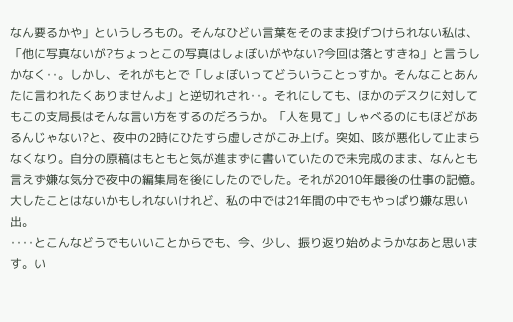なん要るかや」というしろもの。そんなひどい言葉をそのまま投げつけられない私は、「他に写真ないが?ちょっとこの写真はしょぼいがやない?今回は落とすきね」と言うしかなく‥。しかし、それがもとで「しょぼいってどういうことっすか。そんなことあんたに言われたくありませんよ」と逆切れされ‥。それにしても、ほかのデスクに対してもこの支局長はそんな言い方をするのだろうか。「人を見て」しゃべるのにもほどがあるんじゃない?と、夜中の2時にひたすら虚しさがこみ上げ。突如、咳が悪化して止まらなくなり。自分の原稿はもともと気が進まずに書いていたので未完成のまま、なんとも言えず嫌な気分で夜中の編集局を後にしたのでした。それが2010年最後の仕事の記憶。大したことはないかもしれないけれど、私の中では21年間の中でもやっぱり嫌な思い出。
‥‥とこんなどうでもいいことからでも、今、少し、振り返り始めようかなあと思います。い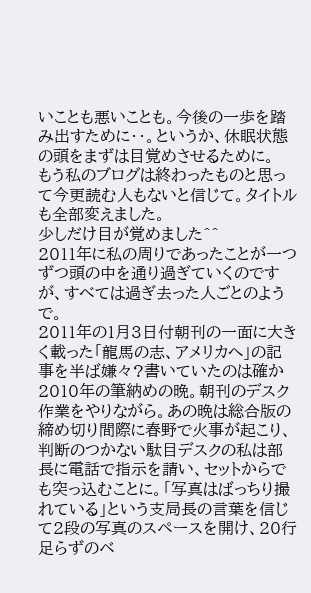いことも悪いことも。今後の一歩を踏み出すために‥。というか、休眠状態の頭をまずは目覚めさせるために。
もう私のブログは終わったものと思って今更読む人もないと信じて。タイトルも全部変えました。
少しだけ目が覚めました^^
2011年に私の周りであったことが一つずつ頭の中を通り過ぎていくのですが、すべては過ぎ去った人ごとのようで。
2011年の1月3日付朝刊の一面に大きく載った「龍馬の志、アメリカへ」の記事を半ば嫌々?書いていたのは確か2010年の筆納めの晩。朝刊のデスク作業をやりながら。あの晩は総合版の締め切り間際に春野で火事が起こり、判断のつかない駄目デスクの私は部長に電話で指示を請い、セットからでも突っ込むことに。「写真はばっちり撮れている」という支局長の言葉を信じて2段の写真のスペースを開け、20行足らずのベ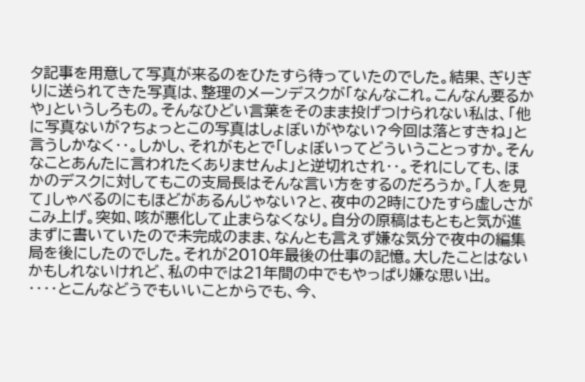タ記事を用意して写真が来るのをひたすら待っていたのでした。結果、ぎりぎりに送られてきた写真は、整理のメーンデスクが「なんなこれ。こんなん要るかや」というしろもの。そんなひどい言葉をそのまま投げつけられない私は、「他に写真ないが?ちょっとこの写真はしょぼいがやない?今回は落とすきね」と言うしかなく‥。しかし、それがもとで「しょぼいってどういうことっすか。そんなことあんたに言われたくありませんよ」と逆切れされ‥。それにしても、ほかのデスクに対してもこの支局長はそんな言い方をするのだろうか。「人を見て」しゃべるのにもほどがあるんじゃない?と、夜中の2時にひたすら虚しさがこみ上げ。突如、咳が悪化して止まらなくなり。自分の原稿はもともと気が進まずに書いていたので未完成のまま、なんとも言えず嫌な気分で夜中の編集局を後にしたのでした。それが2010年最後の仕事の記憶。大したことはないかもしれないけれど、私の中では21年間の中でもやっぱり嫌な思い出。
‥‥とこんなどうでもいいことからでも、今、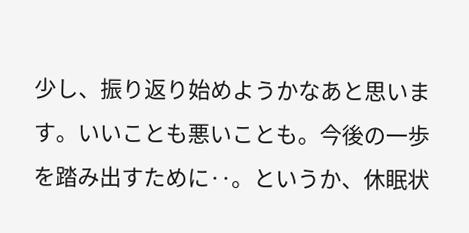少し、振り返り始めようかなあと思います。いいことも悪いことも。今後の一歩を踏み出すために‥。というか、休眠状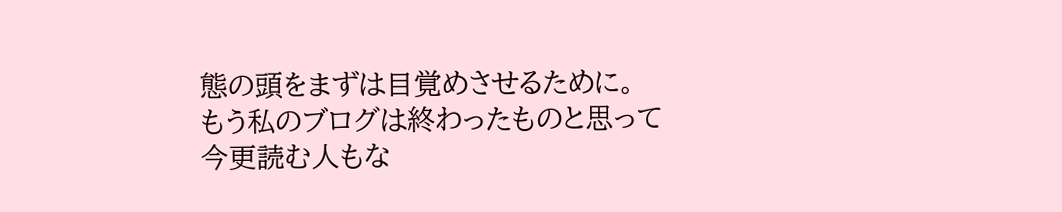態の頭をまずは目覚めさせるために。
もう私のブログは終わったものと思って今更読む人もな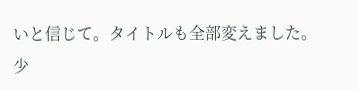いと信じて。タイトルも全部変えました。
少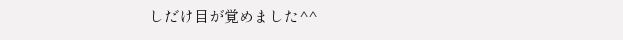しだけ目が覚めました^^